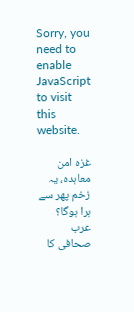Sorry, you need to enable JavaScript to visit this website.

غزہ امن معاہدہ، یہ زخم پھر سے ہرا ہوگا؟ عرب صحافی کا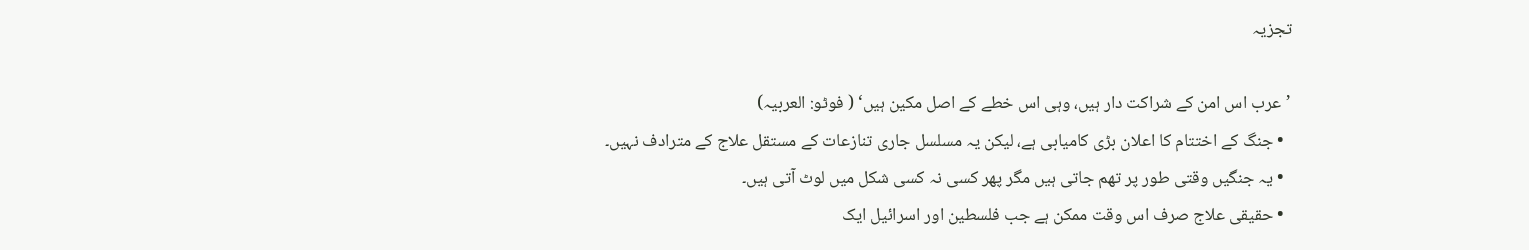تجزیہ

’عرب اس امن کے شراکت دار ہیں، وہی اس خطے کے اصل مکین ہیں‘ ( فوٹو: العربیہ)
  • جنگ کے اختتام کا اعلان بڑی کامیابی ہے، لیکن یہ مسلسل جاری تنازعات کے مستقل علاج کے مترادف نہیں۔
  • یہ جنگیں وقتی طور پر تھم جاتی ہیں مگر پھر کسی نہ کسی شکل میں لوٹ آتی ہیں۔
  • حقیقی علاج صرف اس وقت ممکن ہے جب فلسطین اور اسرائیل ایک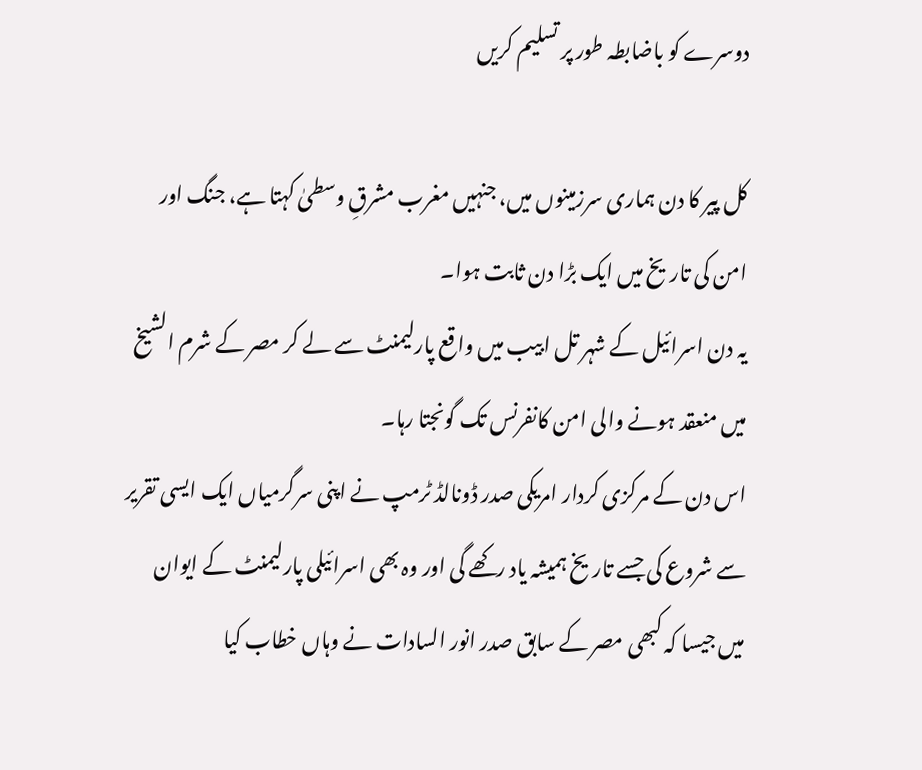دوسرے کو باضابطہ طور پر تسلیم کریں

کل پیر کا دن ہماری سرزمینوں میں، جنہیں مغرب مشرقِ وسطیٰ کہتا ہے، جنگ اور امن کی تاریخ میں ایک بڑا دن ثابت ہوا۔
یہ دن اسرائیل کے شہر تل ابیب میں واقع پارلیمنٹ سے لے کر مصر کے شرم الشیخ میں منعقد ہونے والی امن کانفرنس تک گونجتا رہا۔
اس دن کے مرکزی کردار امریکی صدر ڈونالڈ ٹرمپ نے اپنی سرگرمیاں ایک ایسی تقریر سے شروع کی جسے تاریخ ہمیشہ یاد رکھے گی اور وہ بھی اسرائیلی پارلیمنٹ کے ایوان میں جیسا کہ کبھی مصر کے سابق صدر انور السادات نے وہاں خطاب کیا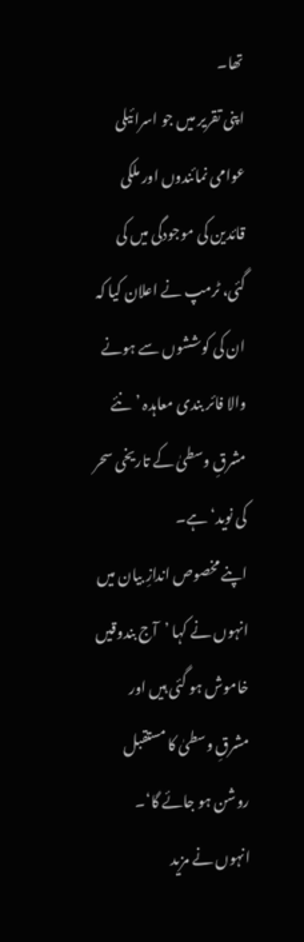تھا۔
اپنی تقریر میں جو اسرائیلی عوامی نمائندوں اور ملکی قائدین کی موجودگی میں کی گئی، ٹرمپ نے اعلان کیا کہ ان کی کوششوں سے ہونے والا فائر بندی معاہدہ ’نئے مشرقِ وسطیٰ کے تاریخی سحر کی نوید‘ ہے۔
اپنے مخصوص اندازِ بیان میں انہوں نے کہا ’آج بندوقیں خاموش ہو گئی ہیں اور مشرقِ وسطیٰ کا مستقبل روشن ہو جائے گا‘۔
انہوں نے مزید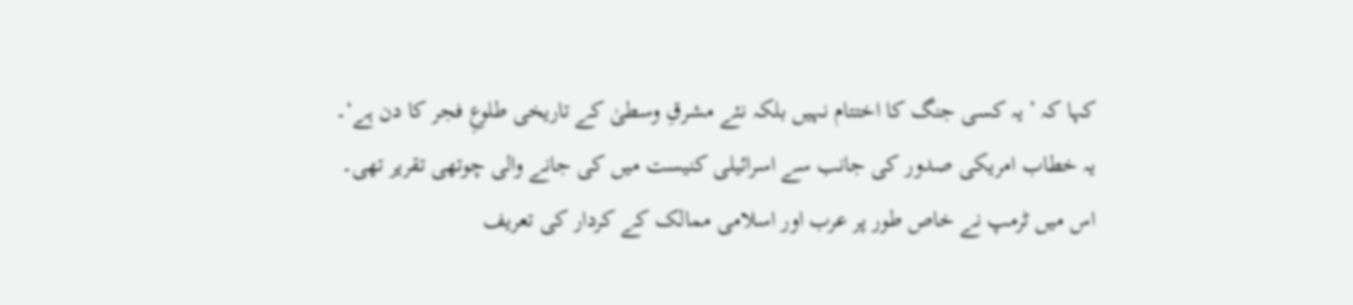کہا کہ ’یہ کسی جنگ کا اختتام نہیں بلکہ نئے مشرقِ وسطیٰ کے تاریخی طلوعِ فجر کا دن ہے‘۔
یہ خطاب امریکی صدور کی جانب سے اسرائیلی کنیست میں کی جانے والی چوتھی تقریر تھی۔
اس میں ٹرمپ نے خاص طور پر عرب اور اسلامی ممالک کے کردار کی تعریف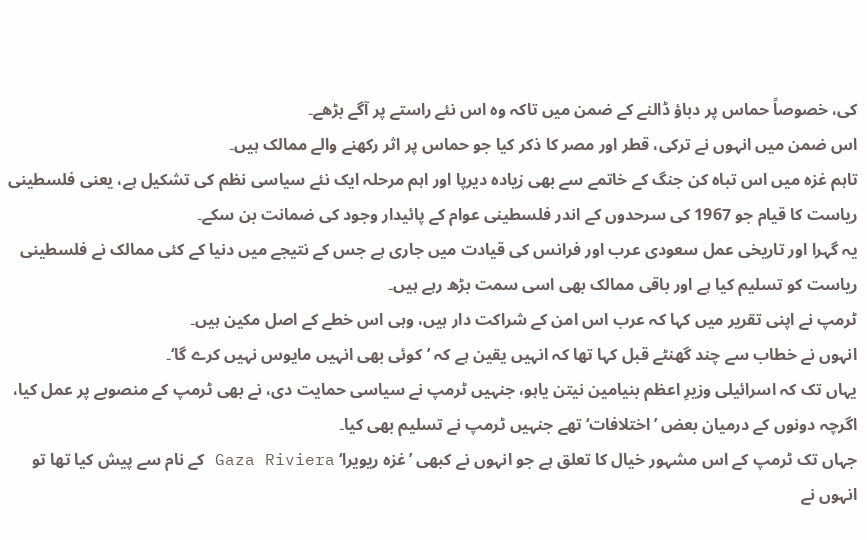کی، خصوصاً حماس پر دباؤ ڈالنے کے ضمن میں تاکہ وہ اس نئے راستے پر آگے بڑھے۔
اس ضمن میں انہوں نے ترکی، قطر اور مصر کا ذکر کیا جو حماس پر اثر رکھنے والے ممالک ہیں۔
تاہم غزہ میں اس تباہ کن جنگ کے خاتمے سے بھی زیادہ دیرپا اور اہم مرحلہ ایک نئے سیاسی نظم کی تشکیل ہے، یعنی فلسطینی ریاست کا قیام جو 1967 کی سرحدوں کے اندر فلسطینی عوام کے پائیدار وجود کی ضمانت بن سکے۔
یہ گہرا اور تاریخی عمل سعودی عرب اور فرانس کی قیادت میں جاری ہے جس کے نتیجے میں دنیا کے کئی ممالک نے فلسطینی ریاست کو تسلیم کیا ہے اور باقی ممالک بھی اسی سمت بڑھ رہے ہیں۔
ٹرمپ نے اپنی تقریر میں کہا کہ عرب اس امن کے شراکت دار ہیں، وہی اس خطے کے اصل مکین ہیں۔
انہوں نے خطاب سے چند گھنٹے قبل کہا تھا کہ انہیں یقین ہے کہ ’کوئی بھی انہیں مایوس نہیں کرے گا‘۔
یہاں تک کہ اسرائیلی وزیرِ اعظم بنیامین نیتن یاہو، جنہیں ٹرمپ نے سیاسی حمایت دی، نے بھی ٹرمپ کے منصوبے پر عمل کیا، اگرچہ دونوں کے درمیان بعض ’اختلافات‘ تھے جنہیں ٹرمپ نے تسلیم بھی کیا۔
جہاں تک ٹرمپ کے اس مشہور خیال کا تعلق ہے جو انہوں نے کبھی ’غزہ ریویرا‘ Gaza Riviera کے نام سے پیش کیا تھا تو انہوں نے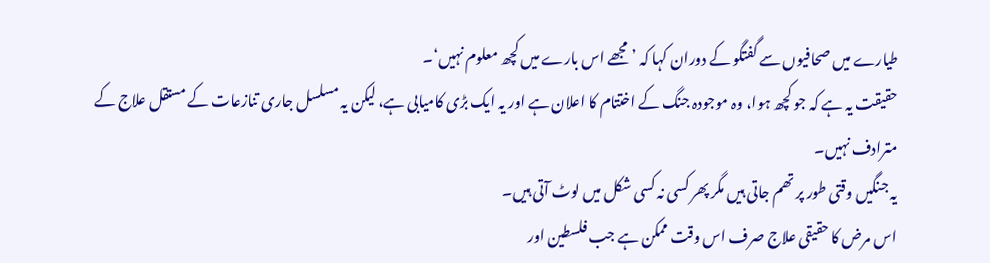طیارے میں صحافیوں سے گفتگو کے دوران کہا کہ ’مجھے اس بارے میں کچھ معلوم نہیں‘۔
حقیقت یہ ہے کہ جو کچھ ہوا، وہ موجودہ جنگ کے اختتام کا اعلان ہے اور یہ ایک بڑی کامیابی ہے، لیکن یہ مسلسل جاری تنازعات کے مستقل علاج کے مترادف نہیں۔
یہ جنگیں وقتی طور پر تھم جاتی ہیں مگر پھر کسی نہ کسی شکل میں لوٹ آتی ہیں۔
اس مرض کا حقیقی علاج صرف اس وقت ممکن ہے جب فلسطین اور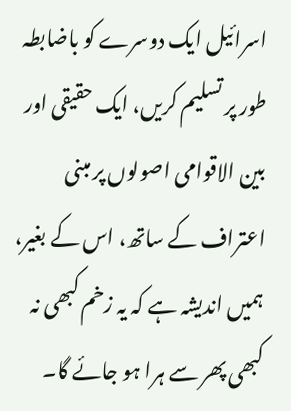اسرائیل ایک دوسرے کو باضابطہ طور پر تسلیم کریں، ایک حقیقی اور بین الاقوامی اصولوں پر مبنی اعتراف کے ساتھ، اس کے بغیر، ہمیں اندیشہ ہے کہ یہ زخم کبھی نہ کبھی پھر سے ہرا ہو جائے گا۔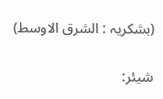(بشکریہ : الشرق الاوسط)

شیئر: